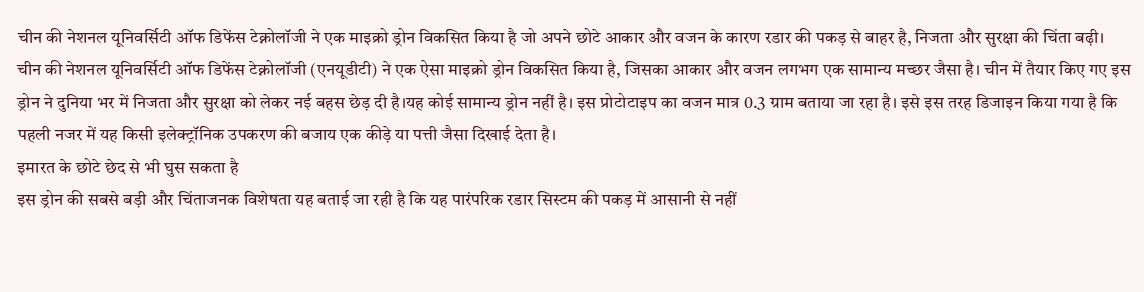चीन की नेशनल यूनिवर्सिटी ऑफ डिफेंस टेक्नोलॉजी ने एक माइक्रो ड्रोन विकसित किया है जो अपने छोटे आकार और वजन के कारण रडार की पकड़ से बाहर है, निजता और सुरक्षा की चिंता बढ़ी।
चीन की नेशनल यूनिवर्सिटी ऑफ डिफेंस टेक्नोलॉजी (एनयूडीटी) ने एक ऐसा माइक्रो ड्रोन विकसित किया है, जिसका आकार और वजन लगभग एक सामान्य मच्छर जैसा है। चीन में तैयार किए गए इस ड्रोन ने दुनिया भर में निजता और सुरक्षा को लेकर नई बहस छेड़ दी है।यह कोई सामान्य ड्रोन नहीं है। इस प्रोटोटाइप का वजन मात्र 0.3 ग्राम बताया जा रहा है। इसे इस तरह डिजाइन किया गया है कि पहली नजर में यह किसी इलेक्ट्रॉनिक उपकरण की बजाय एक कीड़े या पत्ती जैसा दिखाई देता है।
इमारत के छोटे छेद से भी घुस सकता है
इस ड्रोन की सबसे बड़ी और चिंताजनक विशेषता यह बताई जा रही है कि यह पारंपरिक रडार सिस्टम की पकड़ में आसानी से नहीं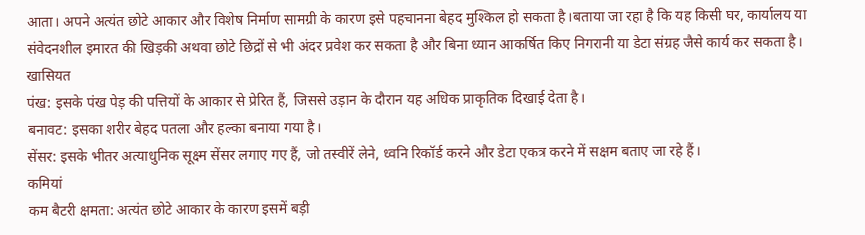आता। अपने अत्यंत छोटे आकार और विशेष निर्माण सामग्री के कारण इसे पहचानना बेहद मुश्किल हो सकता है।बताया जा रहा है कि यह किसी घर, कार्यालय या संवेदनशील इमारत की खिड़की अथवा छोटे छिद्रों से भी अंदर प्रवेश कर सकता है और बिना ध्यान आकर्षित किए निगरानी या डेटा संग्रह जैसे कार्य कर सकता है।
खासियत
पंख: इसके पंख पेड़ की पत्तियों के आकार से प्रेरित हैं, जिससे उड़ान के दौरान यह अधिक प्राकृतिक दिखाई देता है।
बनावट: इसका शरीर बेहद पतला और हल्का बनाया गया है।
सेंसर: इसके भीतर अत्याधुनिक सूक्ष्म सेंसर लगाए गए हैं, जो तस्वीरें लेने, ध्वनि रिकॉर्ड करने और डेटा एकत्र करने में सक्षम बताए जा रहे हैं।
कमियां
कम बैटरी क्षमता: अत्यंत छोटे आकार के कारण इसमें बड़ी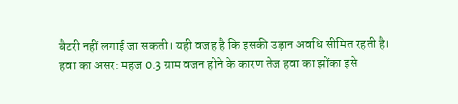बैटरी नहीं लगाई जा सकती। यही वजह है कि इसकी उड़ान अवधि सीमित रहती है।
हवा का असर: महज 0.3 ग्राम वजन होने के कारण तेज हवा का झोंका इसे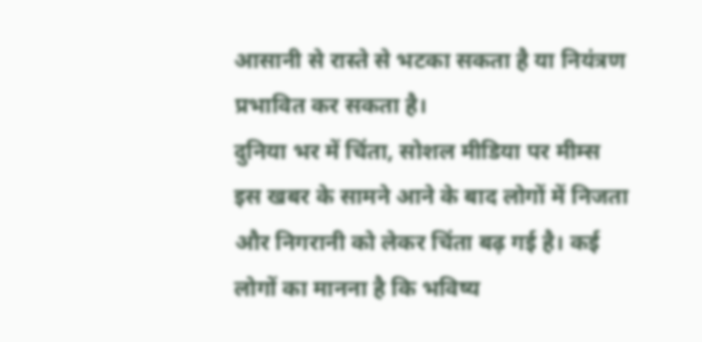आसानी से रास्ते से भटका सकता है या नियंत्रण प्रभावित कर सकता है।
दुनिया भर में चिंता, सोशल मीडिया पर मीम्स
इस खबर के सामने आने के बाद लोगों में निजता और निगरानी को लेकर चिंता बढ़ गई है। कई लोगों का मानना है कि भविष्य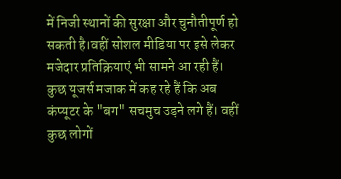में निजी स्थानों की सुरक्षा और चुनौतीपूर्ण हो सकती है।वहीं सोशल मीडिया पर इसे लेकर मजेदार प्रतिक्रियाएं भी सामने आ रही हैं। कुछ यूजर्स मजाक में कह रहे हैं कि अब कंप्यूटर के "बग" सचमुच उड़ने लगे हैं। वहीं कुछ लोगों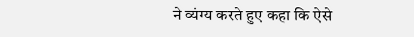ने व्यंग्य करते हुए कहा कि ऐसे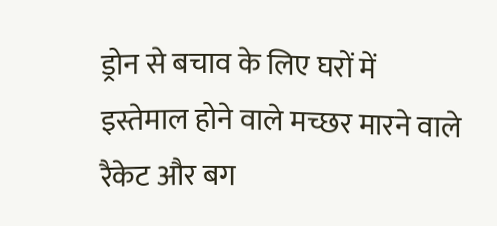ड्रोन से बचाव के लिए घरों में इस्तेमाल होने वाले मच्छर मारने वाले रैकेट और बग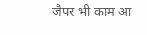जैपर भी काम आ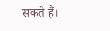सकते हैं।